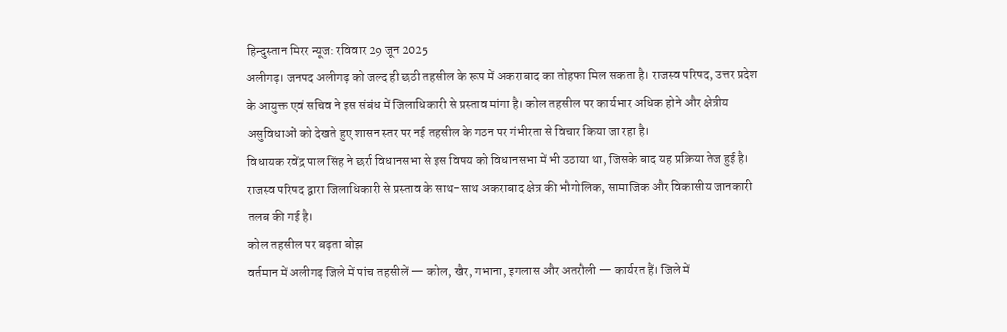हिन्दुस्तान मिरर न्यूज: रविवार 29 जून 2025
अलीगढ़। जनपद अलीगढ़ को जल्द ही छठी तहसील के रूप में अकराबाद का तोहफा मिल सकता है। राजस्व परिषद, उत्तर प्रदेश के आयुक्त एवं सचिव ने इस संबंध में जिलाधिकारी से प्रस्ताव मांगा है। कोल तहसील पर कार्यभार अधिक होने और क्षेत्रीय असुविधाओं को देखते हुए शासन स्तर पर नई तहसील के गठन पर गंभीरता से विचार किया जा रहा है।
विधायक रवेंद्र पाल सिंह ने छर्रा विधानसभा से इस विषय को विधानसभा में भी उठाया था, जिसके बाद यह प्रक्रिया तेज हुई है। राजस्व परिषद द्वारा जिलाधिकारी से प्रस्ताव के साथ-साथ अकराबाद क्षेत्र की भौगोलिक, सामाजिक और विकासीय जानकारी तलब की गई है।
कोल तहसील पर बढ़ता बोझ
वर्तमान में अलीगढ़ जिले में पांच तहसीलें — कोल, खैर, गभाना, इगलास और अतरौली — कार्यरत हैं। जिले में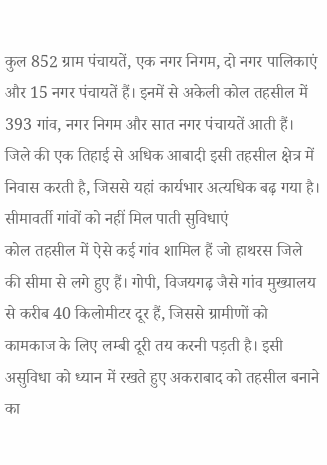कुल 852 ग्राम पंचायतें, एक नगर निगम, दो नगर पालिकाएं और 15 नगर पंचायतें हैं। इनमें से अकेली कोल तहसील में 393 गांव, नगर निगम और सात नगर पंचायतें आती हैं। जिले की एक तिहाई से अधिक आबादी इसी तहसील क्षेत्र में निवास करती है, जिससे यहां कार्यभार अत्यधिक बढ़ गया है।
सीमावर्ती गांवों को नहीं मिल पाती सुविधाएं
कोल तहसील में ऐसे कई गांव शामिल हैं जो हाथरस जिले की सीमा से लगे हुए हैं। गोपी, विजयगढ़ जैसे गांव मुख्यालय से करीब 40 किलोमीटर दूर हैं, जिससे ग्रामीणों को कामकाज के लिए लम्बी दूरी तय करनी पड़ती है। इसी असुविधा को ध्यान में रखते हुए अकराबाद को तहसील बनाने का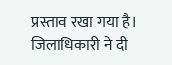प्रस्ताव रखा गया है।
जिलाधिकारी ने दी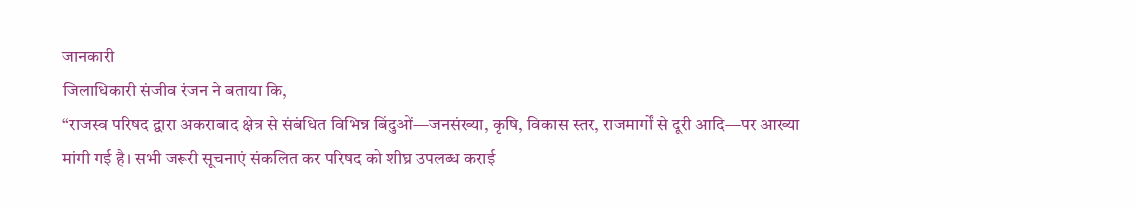जानकारी
जिलाधिकारी संजीव रंजन ने बताया कि,
“राजस्व परिषद द्वारा अकराबाद क्षेत्र से संबंधित विभिन्न बिंदुओं—जनसंख्या, कृषि, विकास स्तर, राजमार्गों से दूरी आदि—पर आख्या मांगी गई है। सभी जरूरी सूचनाएं संकलित कर परिषद को शीघ्र उपलब्ध कराई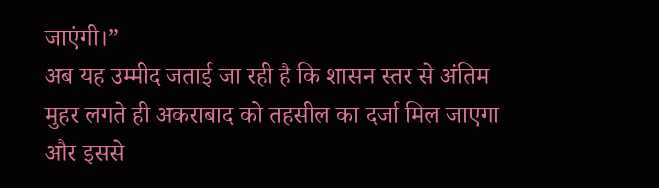जाएंगी।”
अब यह उम्मीद जताई जा रही है कि शासन स्तर से अंतिम मुहर लगते ही अकराबाद को तहसील का दर्जा मिल जाएगा और इससे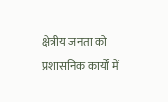क्षेत्रीय जनता को प्रशासनिक कार्यों में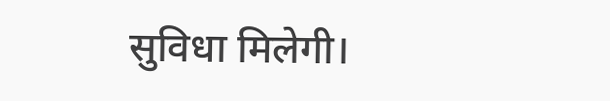सुविधा मिलेगी।